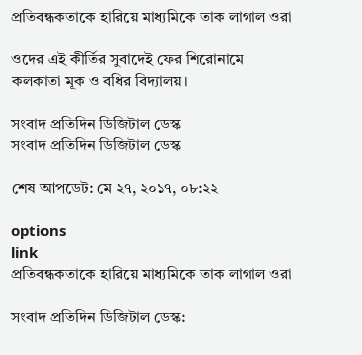প্রতিবন্ধকতাকে হারিয়ে মাধ্যমিকে তাক লাগাল ওরা

ওদের এই কীর্তির সুবাদেই ফের শিরোনামে কলকাতা মূক ও বধির বিদ্যালয়।

সংবাদ প্রতিদিন ডিজিটাল ডেস্ক
সংবাদ প্রতিদিন ডিজিটাল ডেস্ক

শেষ আপডেট: মে ২৭, ২০১৭, ০৮:২২

options
link
প্রতিবন্ধকতাকে হারিয়ে মাধ্যমিকে তাক লাগাল ওরা

সংবাদ প্রতিদিন ডিজিটাল ডেস্ক: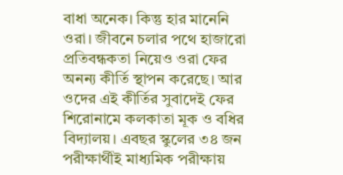বাধা অনেক। কিন্তু হার মানেনি ওরা। জীবনে চলার পথে হাজারো প্রতিবন্ধকতা নিয়েও ওরা ফের অনন্য কীর্তি স্থাপন করেছে। আর ওদের এই কীর্তির সুবাদেই ফের শিরোনামে কলকাতা মূক ও বধির বিদ্যালয়। এবছর স্কুলের ৩৪ জন পরীক্ষার্থীই মাধ্যমিক পরীক্ষায়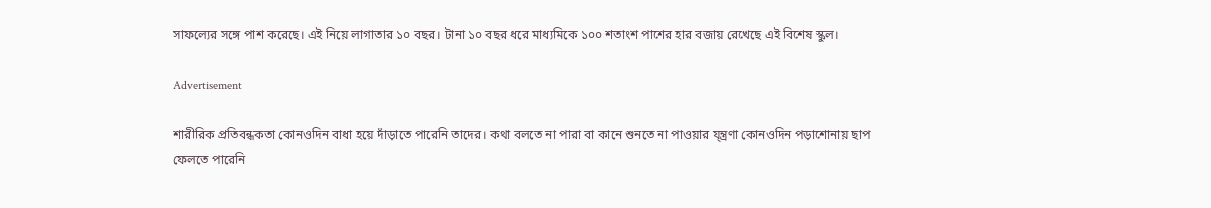সাফল্যের সঙ্গে পাশ করেছে। এই নিয়ে লাগাতার ১০ বছর। টানা ১০ বছর ধরে মাধ্যমিকে ১০০ শতাংশ পাশের হার বজায় রেখেছে এই বিশেষ স্কুল।

Advertisement

শারীরিক প্রতিবন্ধকতা কোনওদিন বাধা হয়ে দাঁড়াতে পারেনি তাদের। কথা বলতে না পারা বা কানে শুনতে না পাওয়ার য্ন্ত্রণা কোনওদিন পড়াশোনায় ছাপ ফেলতে পারেনি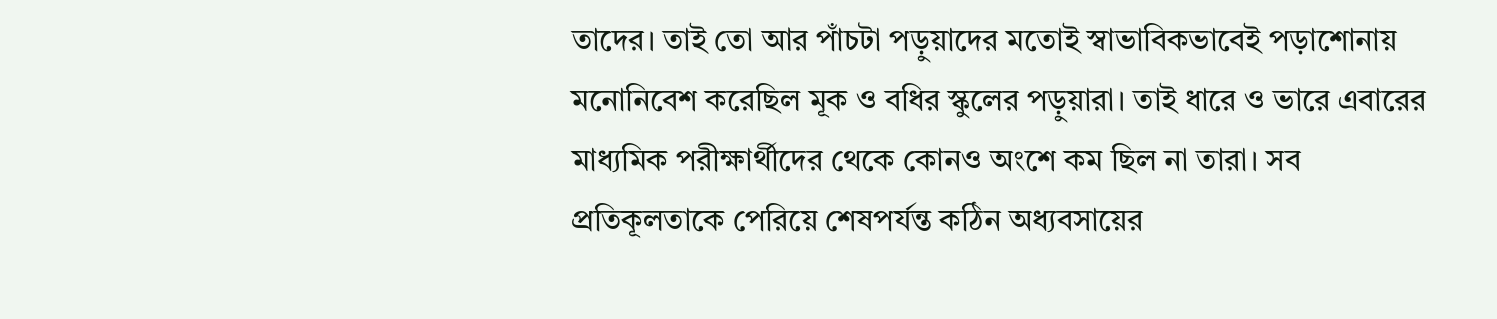তাদের। তাই তো আর পাঁচটা পড়ুয়াদের মতোই স্বাভাবিকভাবেই পড়াশোনায় মনোনিবেশ করেছিল মূক ও বধির স্কুলের পড়ুয়ারা। তাই ধারে ও ভারে এবারের মাধ্যমিক পরীক্ষার্থীদের থেকে কোনও অংশে কম ছিল না তারা। সব প্রতিকূলতাকে পেরিয়ে শেষপর্যন্ত কঠিন অধ্যবসায়ের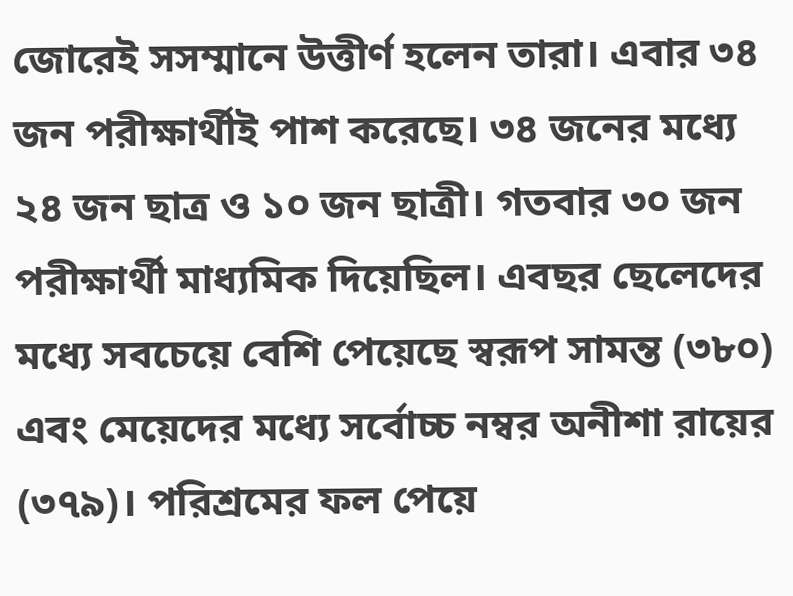জোরেই সসম্মানে উত্তীর্ণ হলেন তারা। এবার ৩৪ জন পরীক্ষার্থীই পাশ করেছে। ৩৪ জনের মধ্যে ২৪ জন ছাত্র ও ১০ জন ছাত্রী। গতবার ৩০ জন পরীক্ষার্থী মাধ্যমিক দিয়েছিল। এবছর ছেলেদের মধ্যে সবচেয়ে বেশি পেয়েছে স্বরূপ সামন্ত (৩৮০) এবং মেয়েদের মধ্যে সর্বোচ্চ নম্বর অনীশা রায়ের (৩৭৯)। পরিশ্রমের ফল পেয়ে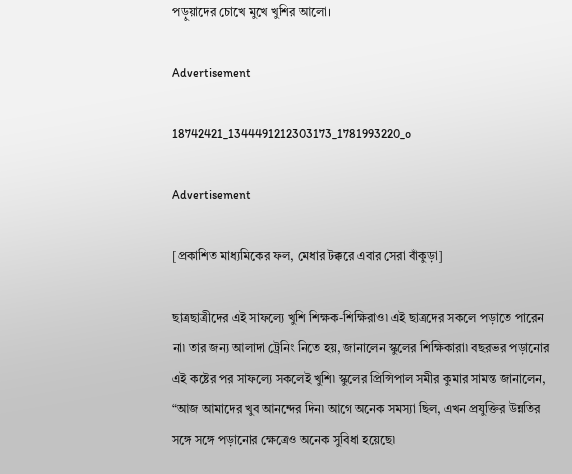পড়ুয়াদের চোখে মুখে খুশির আলো।

Advertisement

18742421_1344491212303173_1781993220_o

Advertisement

[প্রকাশিত মাধ্যমিকের ফল, মেধার টক্করে এবার সেরা বাঁকুড়া]

ছাত্রছাত্রীদের এই সাফল্যে খুশি শিক্ষক-শিক্ষিরাও৷ এই ছাত্রদের সকলে পড়াতে পারেন না৷ তার জন্য আলাদা ট্রেনিং নিতে হয়, জানালেন স্কুলের শিক্ষিকারা৷ বছরভর পড়ানোর এই কষ্টের পর সাফল্যে সকলেই খুশি৷ স্কুলের প্রিন্সিপাল সমীর কুমার সামন্ত জানালেন, “আজ আমাদের খুব আনন্দের দিন৷ আগে অনেক সমস্যা ছিল, এখন প্রযুক্তির উন্নতির সঙ্গে সঙ্গে পড়ানোর ক্ষেত্রেও অনেক সুবিধা হয়েছে৷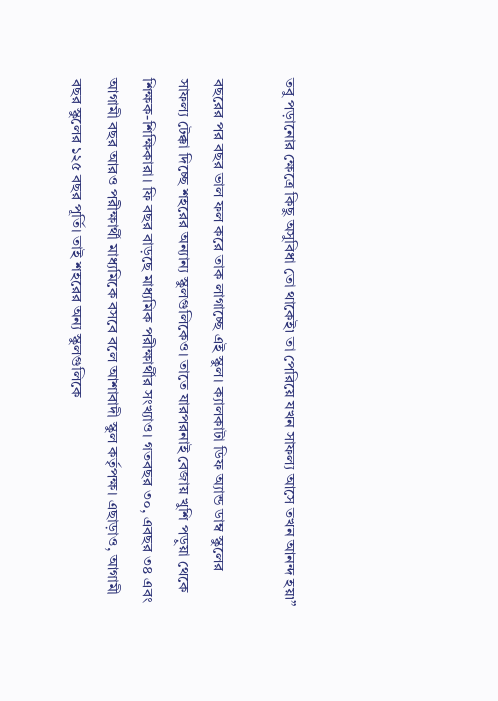তবু পড়ানোর ক্ষেত্রে কিছু অসুবিধা তো থাকেই৷ তা পেরিয়ে যখন সাফল্য আসে তখন আনন্দ হয়৷”

বছরের পর বছর ভাল ফল করে তাক লাগাচ্ছে এই স্কুল। ক্যালকাটা ডিফ অ্যান্ড ডাম্ব স্কুলের সাফল্য টেক্কা দিচ্ছে শহরের অন্যান্য স্কুলগুলিকেও। তাতে যারপরনাই বেজায় খুশি পড়ুয়া থেকে শিক্ষক-শিক্ষিকারা। ফি বছর বাড়ছে মাধ্যমিক পরীক্ষার্থীর সংখ্যাও। গতবছর ৩০, এবছর ৩৪ এবং আগামী বছর আরও পরীক্ষার্থী মাধ্যমিকে বসবে বলে আশাবাদী স্কুল কর্তৃপক্ষ। এছাড়াও, আগামী বছর স্কুলের ১২৫ বছর পূর্তি। তাই শহরের অন্য স্কুলগুলিকে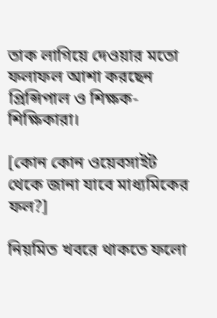তাক লাগিয়ে দেওয়ার মতো ফলাফল আশা করছেন প্রিন্সিপাল ও শিক্ষক-শিক্ষিকারা।

[কোন কোন ওয়েবসাইট থেকে জানা যাবে মাধ্যমিকের ফল?]

নিয়মিত খবরে থাকতে ফলো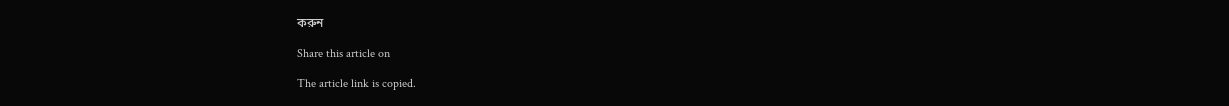করুন

Share this article on

The article link is copied.